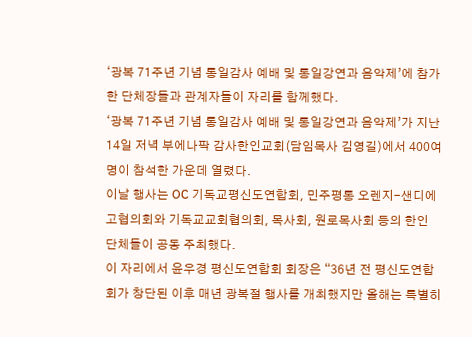‘광복 71주년 기념 통일감사 예배 및 통일강연과 음악제’에 참가한 단체장들과 관계자들이 자리를 함께했다.
‘광복 71주년 기념 통일감사 예배 및 통일강연과 음악제’가 지난 14일 저녁 부에나팍 감사한인교회(담임목사 김영길)에서 400여명이 참석한 가운데 열렸다.
이날 행사는 OC 기독교평신도연합회, 민주평통 오렌지-샌디에고협의회와 기독교교회협의회, 목사회, 원로목사회 등의 한인 단체들이 공동 주최했다.
이 자리에서 윤우경 평신도연합회 회장은 “36년 전 평신도연합회가 창단된 이후 매년 광복절 행사를 개최했지만 올해는 특별히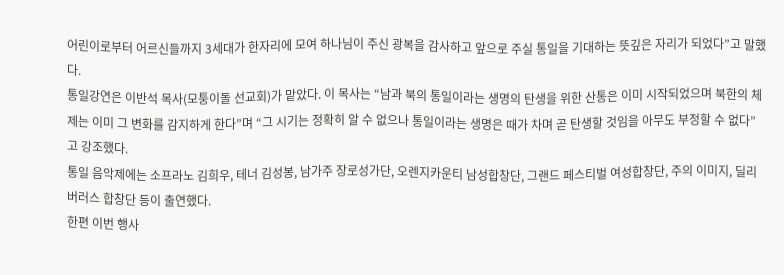어린이로부터 어르신들까지 3세대가 한자리에 모여 하나님이 주신 광복을 감사하고 앞으로 주실 통일을 기대하는 뜻깊은 자리가 되었다”고 말했다.
통일강연은 이반석 목사(모퉁이돌 선교회)가 맡았다. 이 목사는 “남과 북의 통일이라는 생명의 탄생을 위한 산통은 이미 시작되었으며 북한의 체제는 이미 그 변화를 감지하게 한다”며 “그 시기는 정확히 알 수 없으나 통일이라는 생명은 때가 차며 곧 탄생할 것임을 아무도 부정할 수 없다”고 강조했다.
통일 음악제에는 소프라노 김희우, 테너 김성봉, 남가주 장로성가단, 오렌지카운티 남성합창단, 그랜드 페스티벌 여성합창단, 주의 이미지, 딜리버러스 합창단 등이 출연했다.
한편 이번 행사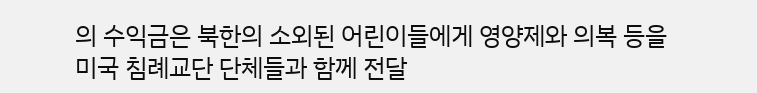의 수익금은 북한의 소외된 어린이들에게 영양제와 의복 등을 미국 침례교단 단체들과 함께 전달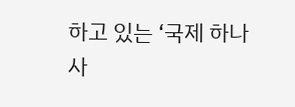하고 있는 ‘국제 하나 사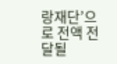랑재단’으로 전액 전달될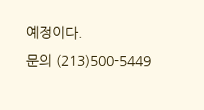예정이다.
문의 (213)500-5449